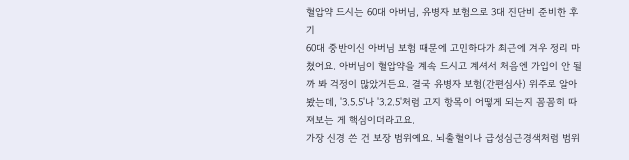혈압약 드시는 60대 아버님, 유병자 보험으로 3대 진단비 준비한 후기
60대 중반이신 아버님 보험 때문에 고민하다가 최근에 겨우 정리 마쳤어요. 아버님이 혈압약을 계속 드시고 계셔서 처음엔 가입이 안 될까 봐 걱정이 많았거든요. 결국 유병자 보험(간편심사) 위주로 알아봤는데, '3.5.5'나 '3.2.5'처럼 고지 항목이 어떻게 되는지 꼼꼼히 따져보는 게 핵심이더라고요.
가장 신경 쓴 건 보장 범위예요. 뇌출혈이나 급성심근경색처럼 범위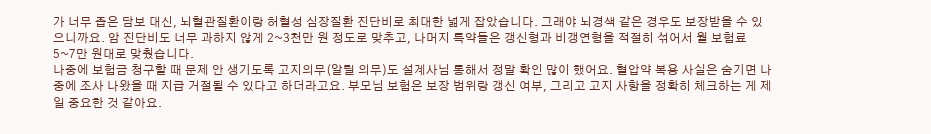가 너무 좁은 담보 대신, 뇌혈관질환이랑 허혈성 심장질환 진단비로 최대한 넓게 잡았습니다. 그래야 뇌경색 같은 경우도 보장받을 수 있으니까요. 암 진단비도 너무 과하지 않게 2~3천만 원 정도로 맞추고, 나머지 특약들은 갱신형과 비갱연형을 적절히 섞어서 월 보험료 5~7만 원대로 맞췄습니다.
나중에 보험금 청구할 때 문제 안 생기도록 고지의무(알릴 의무)도 설계사님 통해서 정말 확인 많이 했어요. 혈압약 복용 사실은 숨기면 나중에 조사 나왔을 때 지급 거절될 수 있다고 하더라고요. 부모님 보험은 보장 범위랑 갱신 여부, 그리고 고지 사항을 정확히 체크하는 게 제일 중요한 것 같아요.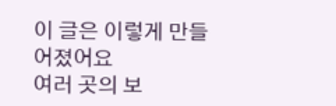이 글은 이렇게 만들어졌어요
여러 곳의 보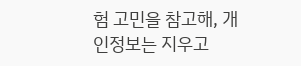험 고민을 참고해, 개인정보는 지우고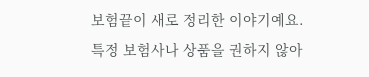보험끝이 새로 정리한 이야기예요.
특정 보험사나 상품을 권하지 않아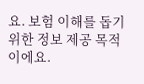요. 보험 이해를 돕기 위한 정보 제공 목적이에요.